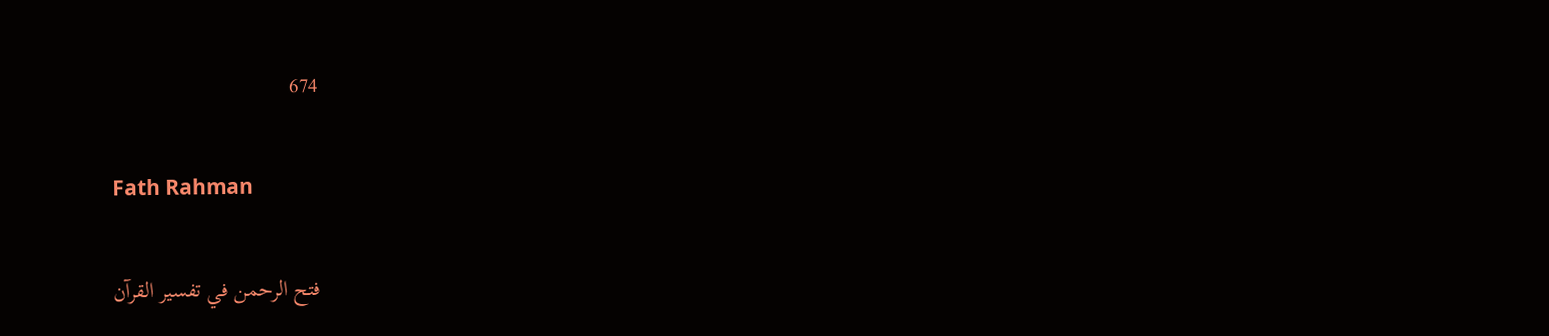674

Fath Rahman

فتح الرحمن في تفسير القرآن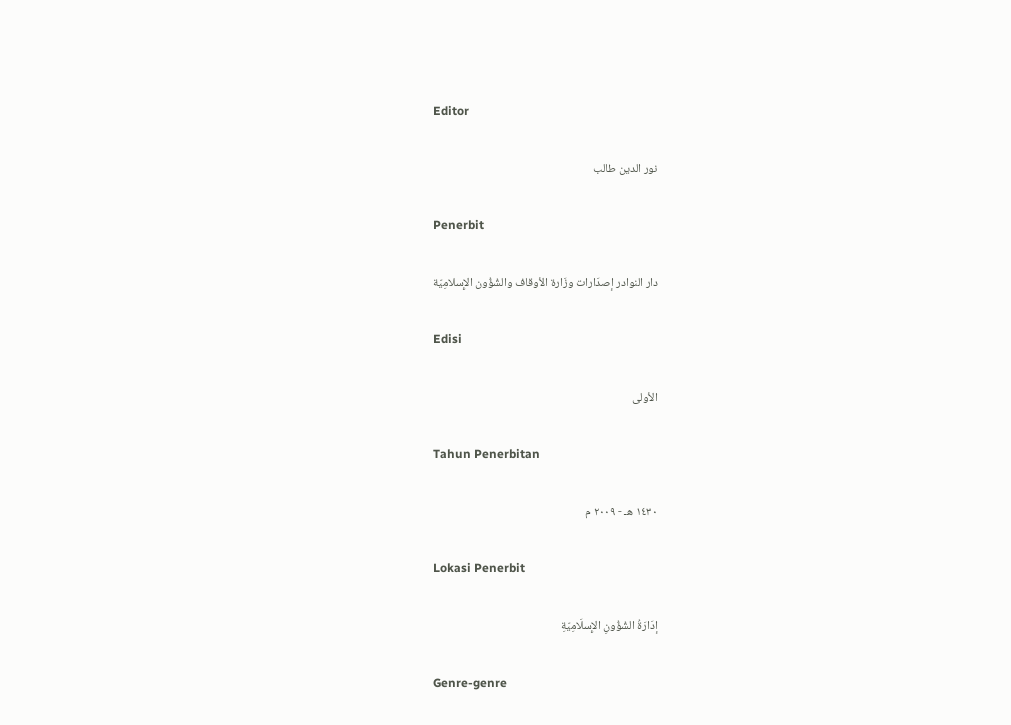Editor

نور الدين طالب

Penerbit

دار النوادر إصدَارات وزَارة الأوقاف والشُؤُون الإِسلامِيّة

Edisi

الأولى

Tahun Penerbitan

١٤٣٠ هـ - ٢٠٠٩ م

Lokasi Penerbit

إدَارَةُ الشُؤُونِ الإِسلَامِيّةِ

Genre-genre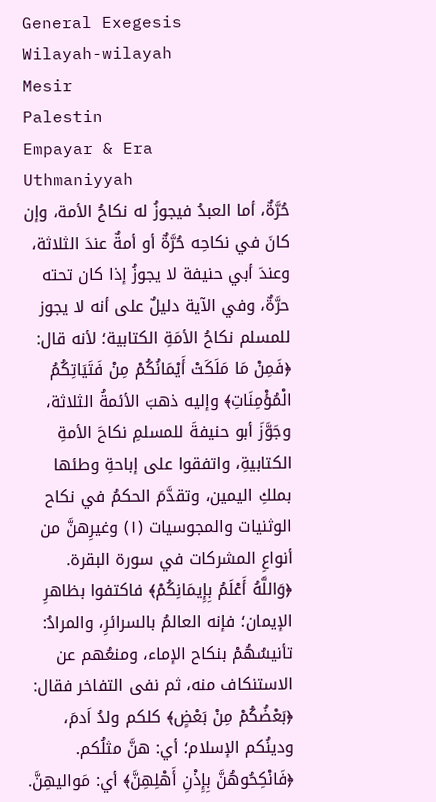General Exegesis
Wilayah-wilayah
Mesir
Palestin
Empayar & Era
Uthmaniyyah
حُرَّةٌ، أما العبدُ فيجوزُ له نكاحُ الأمة، وإن كانَ في نكاحِه حُرَّةٌ أو أمةٌ عندَ الثلاثة، وعندَ أبي حنيفة لا يجوزُ إذا كان تحته حرَّةٌ، وفي الآية دليلٌ على أنه لا يجوز للمسلم نكاحُ الأمَةِ الكتابية؛ لأنه قال:
﴿فَمِنْ مَا مَلَكَتْ أَيْمَانُكُمْ مِنْ فَتَيَاتِكُمُ الْمُؤْمِنَاتِ﴾ وإليه ذهبَ الأئمةُ الثلاثة، وجَوَّزَ أبو حنيفةَ للمسلمِ نكاحَ الأمةِ الكتابيةِ، واتفقوا على إباحةِ وطئها بملكِ اليمين، وتقدَّمَ الحكمُ في نكاح الوثنيات والمجوسيات (١) وغيرِهنَّ من أنواعِ المشركات في سورة البقرة.
﴿وَاللَّهُ أَعْلَمُ بِإِيمَانِكُمْ﴾ فاكتفوا بظاهرِ الإيمان؛ فإنه العالمُ بالسرائرِ، والمرادُ: تأنيسُهُمْ بنكاح الإماء، ومنعُهم عن الاستنكاف منه، ثم نفى التفاخر فقال:
﴿بَعْضُكُمْ مِنْ بَعْضٍ﴾ كلكم ولدُ اَدمَ، ودينُكم الإسلام؛ أي: هنَّ مثلُكم.
﴿فَانْكِحُوهُنَّ بِإِذْنِ أَهْلِهِنَّ﴾ أي: مَواليهِنَّ.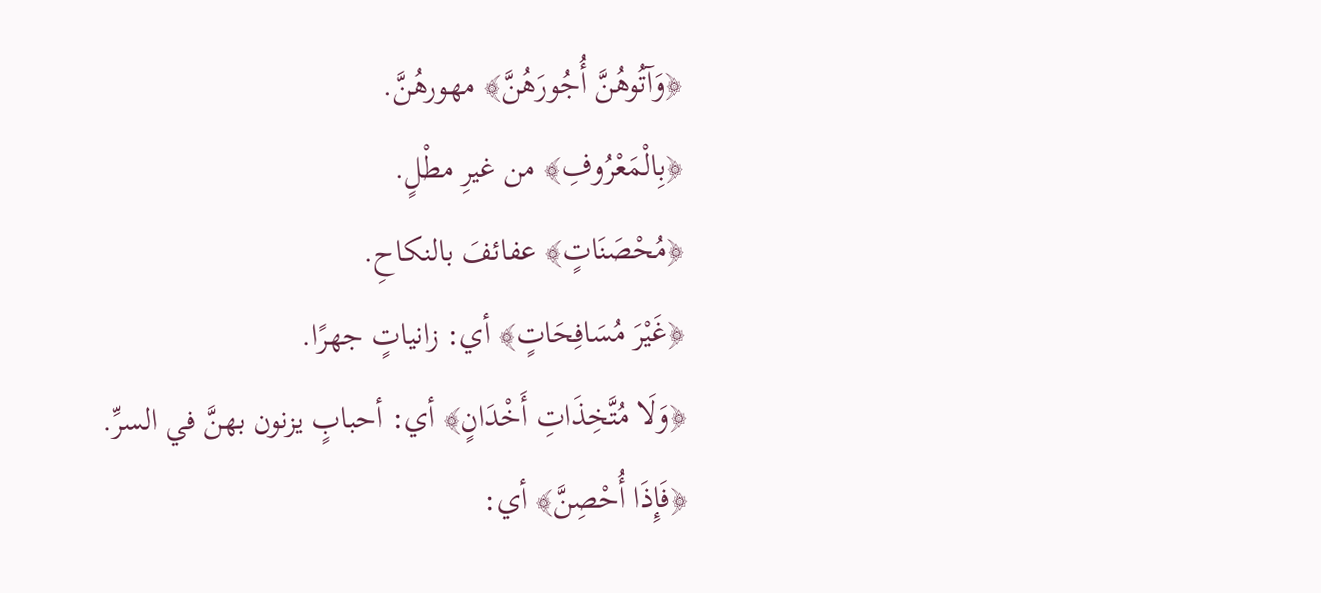﴿وَآتُوهُنَّ أُجُورَهُنَّ﴾ مهورهُنَّ.
﴿بِالْمَعْرُوفِ﴾ من غيرِ مطْلٍ.
﴿مُحْصَنَاتٍ﴾ عفائفَ بالنكاحِ.
﴿غَيْرَ مُسَافِحَاتٍ﴾ أي: زانياتٍ جهرًا.
﴿وَلَا مُتَّخِذَاتِ أَخْدَانٍ﴾ أي: أحبابٍ يزنون بهنَّ في السرِّ.
﴿فَإِذَا أُحْصِنَّ﴾ أي: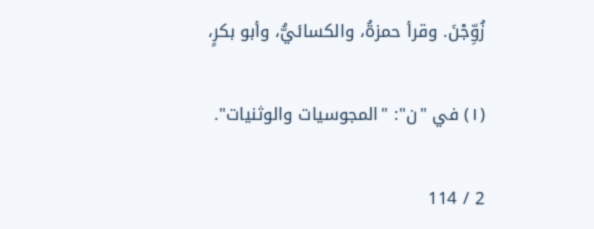زُوِّجْنَ. وقرأ حمزةُ، والكسائيُّ، وأبو بكرٍ،

(١) في "ن": "المجوسيات والوثنيات".

2 / 114